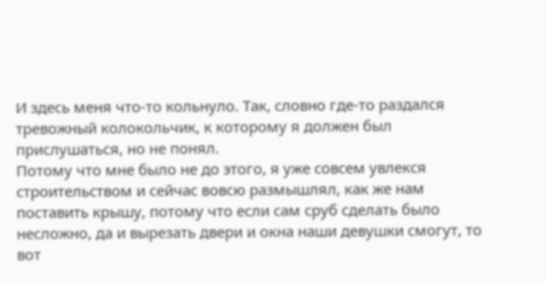И здесь меня что-то кольнуло. Так, словно где-то раздался тревожный колокольчик, к которому я должен был прислушаться, но не понял.
Потому что мне было не до этого, я уже совсем увлекся строительством и сейчас вовсю размышлял, как же нам поставить крышу, потому что если сам сруб сделать было несложно, да и вырезать двери и окна наши девушки смогут, то вот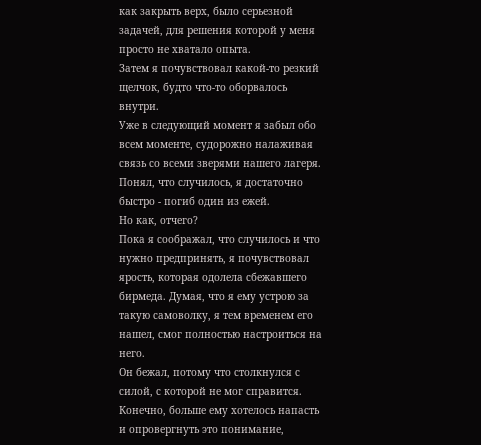как закрыть верх, было серьезной задачей, для решения которой у меня просто не хватало опыта.
Затем я почувствовал какой-то резкий щелчок, будто что-то оборвалось внутри.
Уже в следующий момент я забыл обо всем моменте, судорожно налаживая связь со всеми зверями нашего лагеря. Понял, что случилось, я достаточно быстро - погиб один из ежей.
Но как, отчего?
Пока я соображал, что случилось и что нужно предпринять, я почувствовал ярость, которая одолела сбежавшего бирмеда. Думая, что я ему устрою за такую самоволку, я тем временем его нашел, смог полностью настроиться на него.
Он бежал, потому что столкнулся с силой, с которой не мог справится. Конечно, больше ему хотелось напасть и опровергнуть это понимание,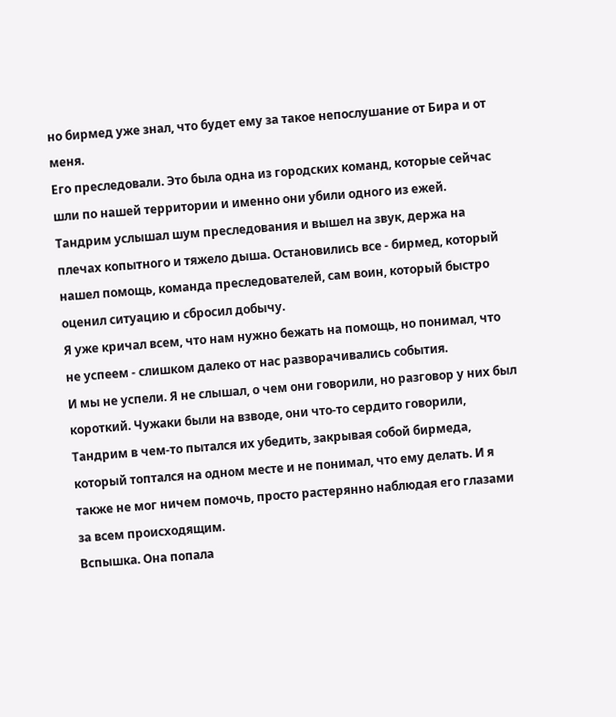но бирмед уже знал, что будет ему за такое непослушание от Бира и от меня.
Его преследовали. Это была одна из городских команд, которые сейчас шли по нашей территории и именно они убили одного из ежей.
Тандрим услышал шум преследования и вышел на звук, держа на плечах копытного и тяжело дыша. Остановились все - бирмед, который нашел помощь, команда преследователей, сам воин, который быстро оценил ситуацию и сбросил добычу.
Я уже кричал всем, что нам нужно бежать на помощь, но понимал, что не успеем - слишком далеко от нас разворачивались события.
И мы не успели. Я не слышал, о чем они говорили, но разговор у них был короткий. Чужаки были на взводе, они что-то сердито говорили, Тандрим в чем-то пытался их убедить, закрывая собой бирмеда, который топтался на одном месте и не понимал, что ему делать. И я также не мог ничем помочь, просто растерянно наблюдая его глазами за всем происходящим.
Вспышка. Она попала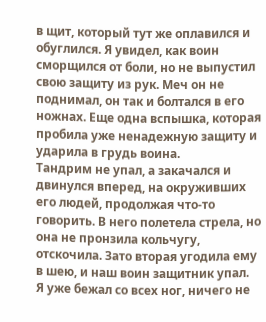в щит, который тут же оплавился и обуглился. Я увидел, как воин сморщился от боли, но не выпустил свою защиту из рук. Меч он не поднимал, он так и болтался в его ножнах. Еще одна вспышка, которая пробила уже ненадежную защиту и ударила в грудь воина.
Тандрим не упал, а закачался и двинулся вперед, на окруживших его людей, продолжая что-то говорить. В него полетела стрела, но она не пронзила кольчугу, отскочила. Зато вторая угодила ему в шею, и наш воин защитник упал.
Я уже бежал со всех ног, ничего не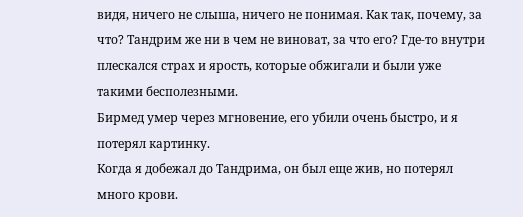видя, ничего не слыша, ничего не понимая. Как так, почему, за что? Тандрим же ни в чем не виноват, за что его? Где-то внутри плескался страх и ярость, которые обжигали и были уже такими бесполезными.
Бирмед умер через мгновение, его убили очень быстро, и я потерял картинку.
Когда я добежал до Тандрима, он был еще жив, но потерял много крови.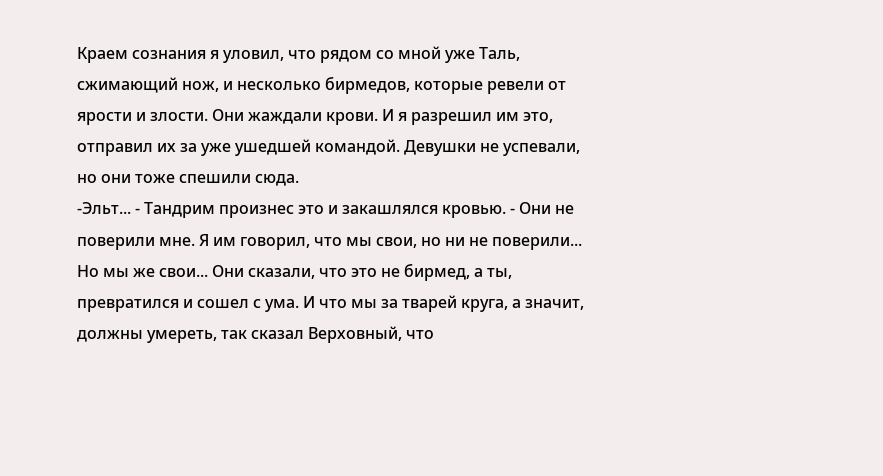Краем сознания я уловил, что рядом со мной уже Таль, сжимающий нож, и несколько бирмедов, которые ревели от ярости и злости. Они жаждали крови. И я разрешил им это, отправил их за уже ушедшей командой. Девушки не успевали, но они тоже спешили сюда.
-Эльт... - Тандрим произнес это и закашлялся кровью. - Они не поверили мне. Я им говорил, что мы свои, но ни не поверили... Но мы же свои... Они сказали, что это не бирмед, а ты, превратился и сошел с ума. И что мы за тварей круга, а значит, должны умереть, так сказал Верховный, что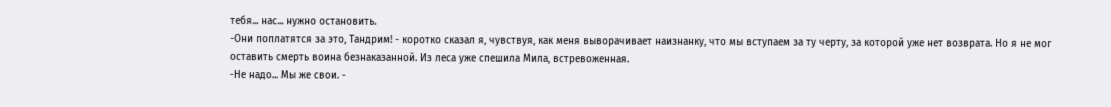тебя... нас... нужно остановить.
-Они поплатятся за это, Тандрим! - коротко сказал я, чувствуя, как меня выворачивает наизнанку, что мы вступаем за ту черту, за которой уже нет возврата. Но я не мог оставить смерть воина безнаказанной. Из леса уже спешила Мила, встревоженная.
-Не надо... Мы же свои. -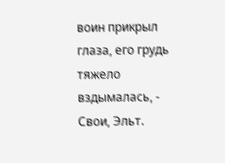воин прикрыл глаза, его грудь тяжело вздымалась, - Свои, Эльт.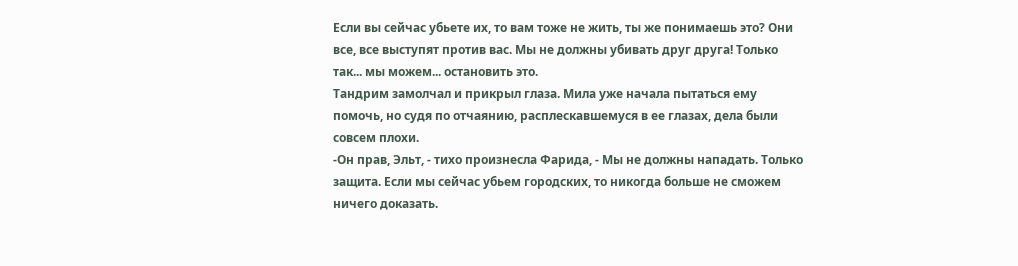Если вы сейчас убьете их, то вам тоже не жить, ты же понимаешь это? Они все, все выступят против вас. Мы не должны убивать друг друга! Только так... мы можем... остановить это.
Тандрим замолчал и прикрыл глаза. Мила уже начала пытаться ему помочь, но судя по отчаянию, расплескавшемуся в ее глазах, дела были совсем плохи.
-Он прав, Эльт, - тихо произнесла Фарида, - Мы не должны нападать. Только защита. Если мы сейчас убьем городских, то никогда больше не сможем ничего доказать.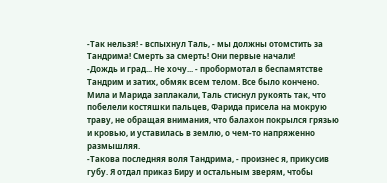-Так нельзя! - вспыхнул Таль, - мы должны отомстить за Тандрима! Смерть за смерть! Они первые начали!
-Дождь и град... Не хочу... - пробормотал в беспамятстве Тандрим и затих, обмяк всем телом. Все было кончено.
Мила и Марида заплакали, Таль стиснул рукоять так, что побелели костяшки пальцев, Фарида присела на мокрую траву, не обращая внимания, что балахон покрылся грязью и кровью, и уставилась в землю, о чем-то напряженно размышляя.
-Такова последняя воля Тандрима, - произнес я, прикусив губу. Я отдал приказ Биру и остальным зверям, чтобы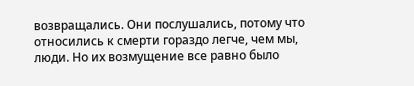возвращались. Они послушались, потому что относились к смерти гораздо легче, чем мы, люди. Но их возмущение все равно было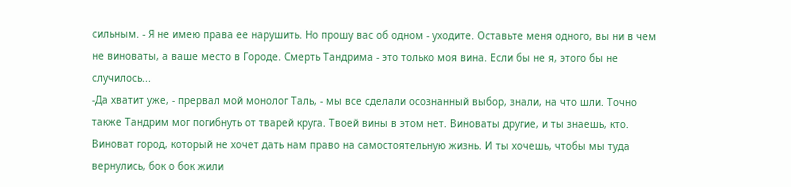сильным. - Я не имею права ее нарушить. Но прошу вас об одном - уходите. Оставьте меня одного, вы ни в чем не виноваты, а ваше место в Городе. Смерть Тандрима - это только моя вина. Если бы не я, этого бы не случилось...
-Да хватит уже, - прервал мой монолог Таль, - мы все сделали осознанный выбор, знали, на что шли. Точно также Тандрим мог погибнуть от тварей круга. Твоей вины в этом нет. Виноваты другие, и ты знаешь, кто. Виноват город, который не хочет дать нам право на самостоятельную жизнь. И ты хочешь, чтобы мы туда вернулись, бок о бок жили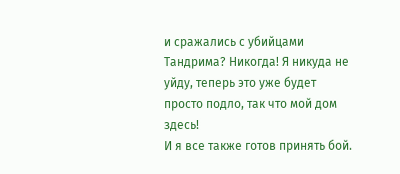и сражались с убийцами Тандрима? Никогда! Я никуда не уйду, теперь это уже будет просто подло, так что мой дом здесь!
И я все также готов принять бой.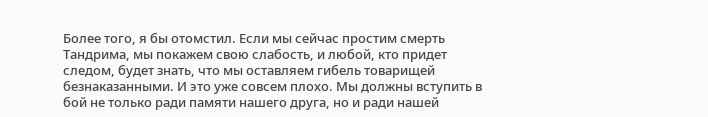Более того, я бы отомстил. Если мы сейчас простим смерть Тандрима, мы покажем свою слабость, и любой, кто придет следом, будет знать, что мы оставляем гибель товарищей безнаказанными. И это уже совсем плохо. Мы должны вступить в бой не только ради памяти нашего друга, но и ради нашей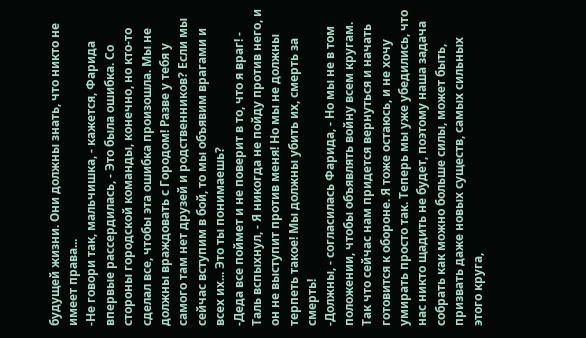будущей жизни. Они должны знать, что никто не имеет права...
-Не говори так, мальчишка, - кажется, Фарида впервые рассердилась, - Это была ошибка. Со стороны городской команды, конечно, но кто-то сделал все, чтобы эта ошибка произошла. Мы не должны враждовать с Городом! Разве у тебя у самого там нет друзей и родственников? Если мы сейчас вступим в бой, то мы объявим врагами и всех их... Это ты понимаешь?
-Деда все поймет и не поверит в то, что я враг! - Таль вспыхнул, - Я никогда не пойду против него, и он не выступит против меня! Но мы не должны терпеть такое! Мы должны убить их, смерть за смерть!
-Должны, - согласилась Фарида, - Но мы не в том положении, чтобы объявлять войну всем кругам. Так что сейчас нам придется вернуться и начать готовится к обороне. Я тоже остаюсь, и не хочу умирать просто так. Теперь мы уже убедились, что нас никто щадить не будет, поэтому наша задача собрать как можно больше силы, может быть, призвать даже новых существ, самых сильных этого круга,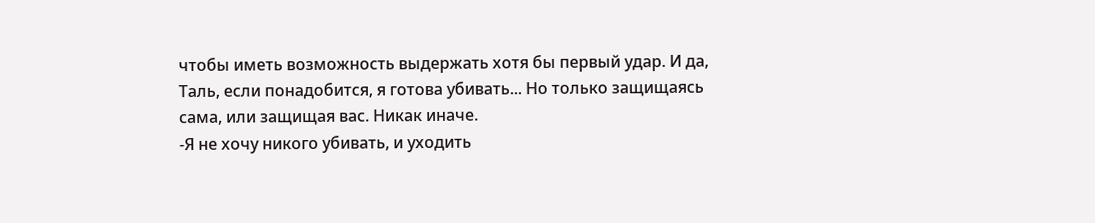чтобы иметь возможность выдержать хотя бы первый удар. И да, Таль, если понадобится, я готова убивать... Но только защищаясь сама, или защищая вас. Никак иначе.
-Я не хочу никого убивать, и уходить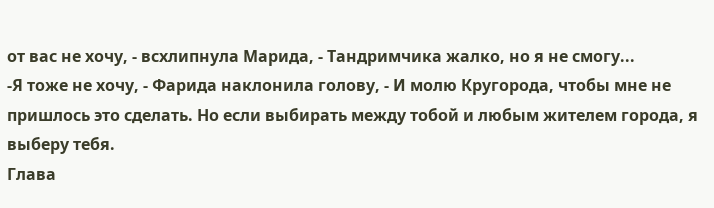от вас не хочу, - всхлипнула Марида, - Тандримчика жалко, но я не смогу...
-Я тоже не хочу, - Фарида наклонила голову, - И молю Кругорода, чтобы мне не пришлось это сделать. Но если выбирать между тобой и любым жителем города, я выберу тебя.
Глава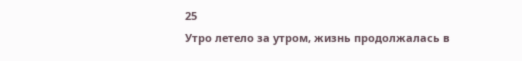25
Утро летело за утром, жизнь продолжалась в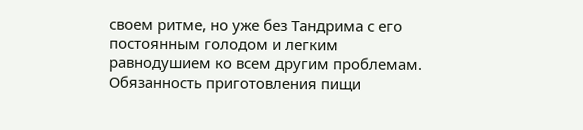своем ритме, но уже без Тандрима с его постоянным голодом и легким равнодушием ко всем другим проблемам. Обязанность приготовления пищи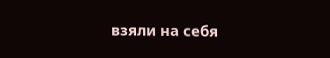взяли на себя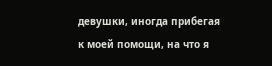девушки, иногда прибегая к моей помощи, на что я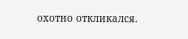охотно откликался.